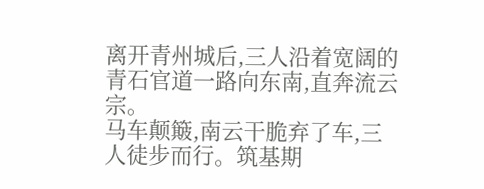离开青州城后,三人沿着宽阔的青石官道一路向东南,直奔流云宗。
马车颠簸,南云干脆弃了车,三人徒步而行。筑基期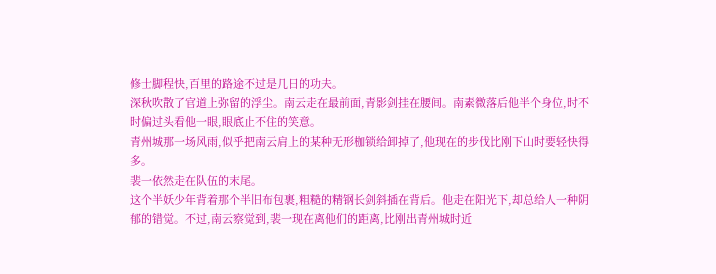修士脚程快,百里的路途不过是几日的功夫。
深秋吹散了官道上弥留的浮尘。南云走在最前面,青影剑挂在腰间。南素微落后他半个身位,时不时偏过头看他一眼,眼底止不住的笑意。
青州城那一场风雨,似乎把南云肩上的某种无形枷锁给卸掉了,他现在的步伐比刚下山时要轻快得多。
裴一依然走在队伍的末尾。
这个半妖少年背着那个半旧布包裹,粗糙的精钢长剑斜插在背后。他走在阳光下,却总给人一种阴郁的错觉。不过,南云察觉到,裴一现在离他们的距离,比刚出青州城时近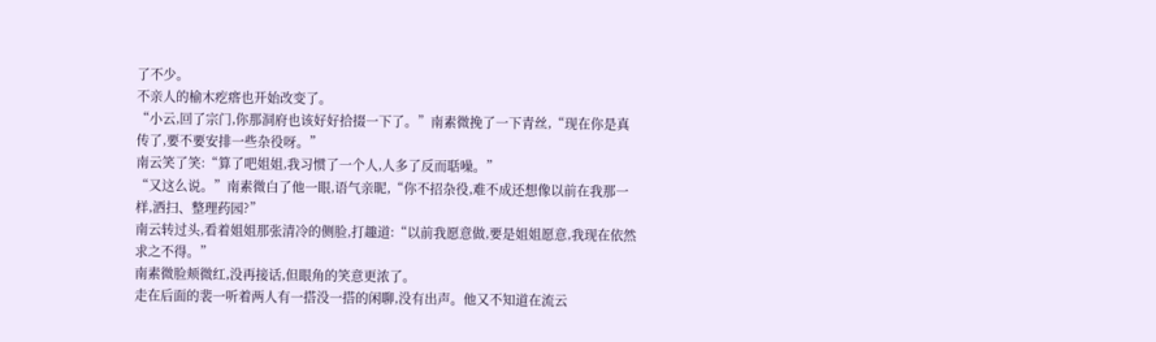了不少。
不亲人的榆木疙瘩也开始改变了。
“小云,回了宗门,你那洞府也该好好拾掇一下了。”南素微挽了一下青丝,“现在你是真传了,要不要安排一些杂役呀。”
南云笑了笑:“算了吧姐姐,我习惯了一个人,人多了反而聒噪。”
“又这么说。”南素微白了他一眼,语气亲昵,“你不招杂役,难不成还想像以前在我那一样,洒扫、整理药园?”
南云转过头,看着姐姐那张清冷的侧脸,打趣道:“以前我愿意做,要是姐姐愿意,我现在依然求之不得。”
南素微脸颊微红,没再接话,但眼角的笑意更浓了。
走在后面的裴一听着两人有一搭没一搭的闲聊,没有出声。他又不知道在流云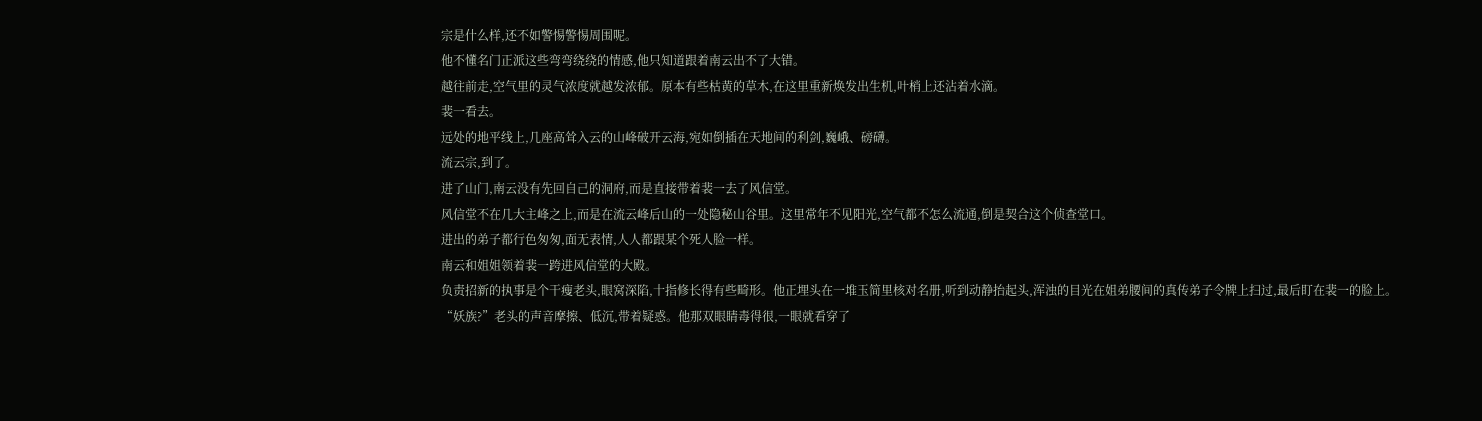宗是什么样,还不如警惕警惕周围呢。
他不懂名门正派这些弯弯绕绕的情感,他只知道跟着南云出不了大错。
越往前走,空气里的灵气浓度就越发浓郁。原本有些枯黄的草木,在这里重新焕发出生机,叶梢上还沾着水滴。
裴一看去。
远处的地平线上,几座高耸入云的山峰破开云海,宛如倒插在天地间的利剑,巍峨、磅礴。
流云宗,到了。
进了山门,南云没有先回自己的洞府,而是直接带着裴一去了风信堂。
风信堂不在几大主峰之上,而是在流云峰后山的一处隐秘山谷里。这里常年不见阳光,空气都不怎么流通,倒是契合这个侦查堂口。
进出的弟子都行色匆匆,面无表情,人人都跟某个死人脸一样。
南云和姐姐领着裴一跨进风信堂的大殿。
负责招新的执事是个干瘦老头,眼窝深陷,十指修长得有些畸形。他正埋头在一堆玉简里核对名册,听到动静抬起头,浑浊的目光在姐弟腰间的真传弟子令牌上扫过,最后盯在裴一的脸上。
“妖族?”老头的声音摩擦、低沉,带着疑惑。他那双眼睛毒得很,一眼就看穿了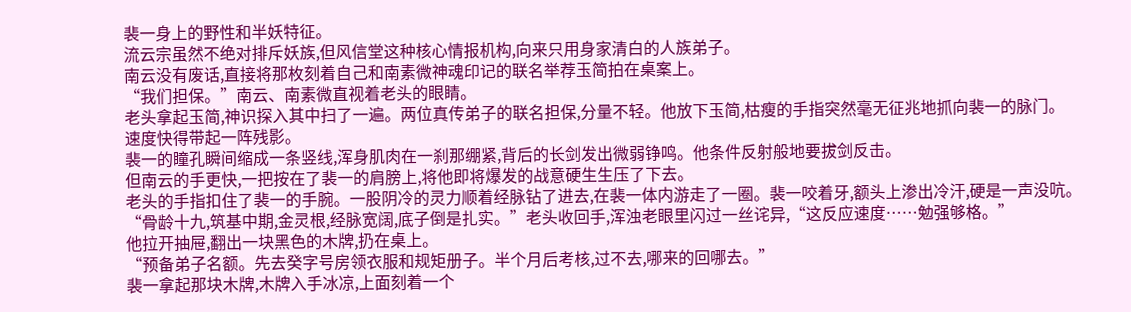裴一身上的野性和半妖特征。
流云宗虽然不绝对排斥妖族,但风信堂这种核心情报机构,向来只用身家清白的人族弟子。
南云没有废话,直接将那枚刻着自己和南素微神魂印记的联名举荐玉简拍在桌案上。
“我们担保。”南云、南素微直视着老头的眼睛。
老头拿起玉简,神识探入其中扫了一遍。两位真传弟子的联名担保,分量不轻。他放下玉简,枯瘦的手指突然毫无征兆地抓向裴一的脉门。
速度快得带起一阵残影。
裴一的瞳孔瞬间缩成一条竖线,浑身肌肉在一刹那绷紧,背后的长剑发出微弱铮鸣。他条件反射般地要拔剑反击。
但南云的手更快,一把按在了裴一的肩膀上,将他即将爆发的战意硬生生压了下去。
老头的手指扣住了裴一的手腕。一股阴冷的灵力顺着经脉钻了进去,在裴一体内游走了一圈。裴一咬着牙,额头上渗出冷汗,硬是一声没吭。
“骨龄十九,筑基中期,金灵根,经脉宽阔,底子倒是扎实。”老头收回手,浑浊老眼里闪过一丝诧异,“这反应速度……勉强够格。”
他拉开抽屉,翻出一块黑色的木牌,扔在桌上。
“预备弟子名额。先去癸字号房领衣服和规矩册子。半个月后考核,过不去,哪来的回哪去。”
裴一拿起那块木牌,木牌入手冰凉,上面刻着一个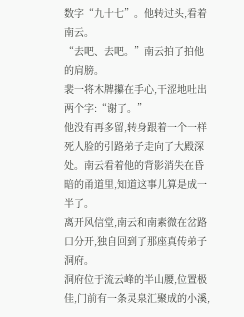数字“九十七”。他转过头,看着南云。
“去吧、去吧。”南云拍了拍他的肩膀。
裴一将木牌攥在手心,干涩地吐出两个字:“谢了。”
他没有再多留,转身跟着一个一样死人脸的引路弟子走向了大殿深处。南云看着他的背影消失在昏暗的甬道里,知道这事儿算是成一半了。
离开风信堂,南云和南素微在岔路口分开,独自回到了那座真传弟子洞府。
洞府位于流云峰的半山腰,位置极佳,门前有一条灵泉汇聚成的小溪,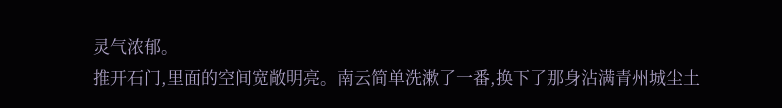灵气浓郁。
推开石门,里面的空间宽敞明亮。南云简单洗漱了一番,换下了那身沾满青州城尘土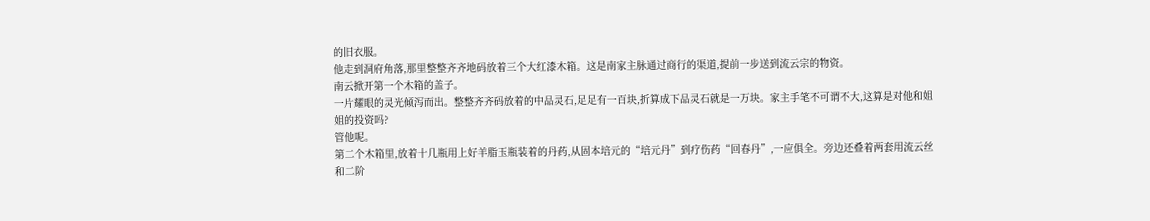的旧衣服。
他走到洞府角落,那里整整齐齐地码放着三个大红漆木箱。这是南家主脉通过商行的渠道,提前一步送到流云宗的物资。
南云掀开第一个木箱的盖子。
一片耀眼的灵光倾泻而出。整整齐齐码放着的中品灵石,足足有一百块,折算成下品灵石就是一万块。家主手笔不可谓不大,这算是对他和姐姐的投资吗?
管他呢。
第二个木箱里,放着十几瓶用上好羊脂玉瓶装着的丹药,从固本培元的“培元丹”到疗伤药“回春丹”,一应俱全。旁边还叠着两套用流云丝和二阶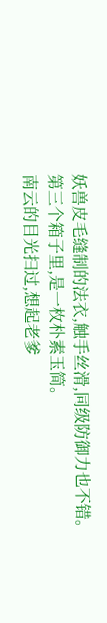妖兽皮毛缝制的法衣,触手丝滑,同级防御力也不错。
第三个箱子里,是一枚朴素玉简。
南云的目光扫过,想起老爹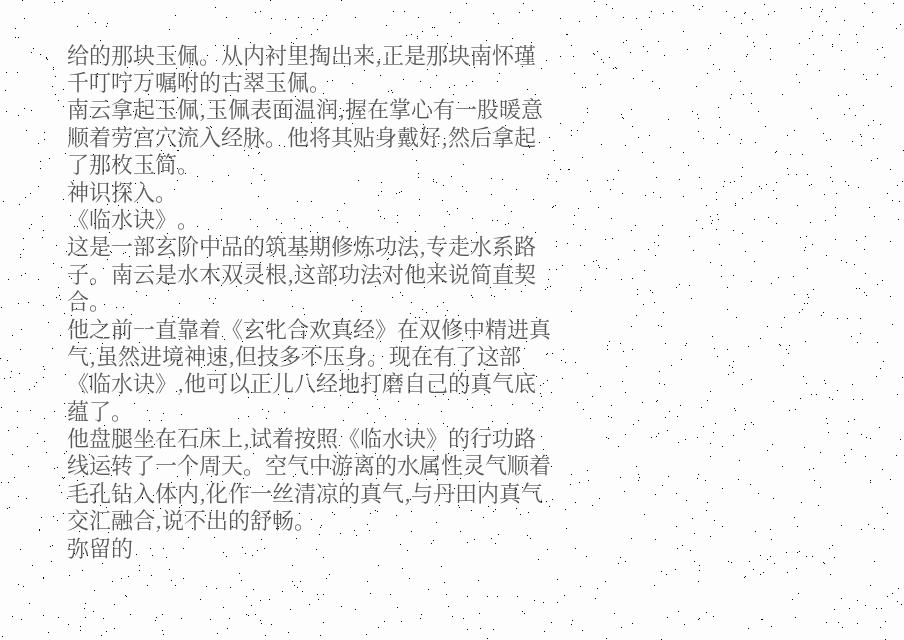给的那块玉佩。从内衬里掏出来,正是那块南怀瑾千叮咛万嘱咐的古翠玉佩。
南云拿起玉佩,玉佩表面温润,握在掌心有一股暖意顺着劳宫穴流入经脉。他将其贴身戴好,然后拿起了那枚玉简。
神识探入。
《临水诀》。
这是一部玄阶中品的筑基期修炼功法,专走水系路子。南云是水木双灵根,这部功法对他来说简直契合。
他之前一直靠着《玄牝合欢真经》在双修中精进真气,虽然进境神速,但技多不压身。现在有了这部《临水诀》,他可以正儿八经地打磨自己的真气底蕴了。
他盘腿坐在石床上,试着按照《临水诀》的行功路线运转了一个周天。空气中游离的水属性灵气顺着毛孔钻入体内,化作一丝清凉的真气,与丹田内真气交汇融合,说不出的舒畅。
弥留的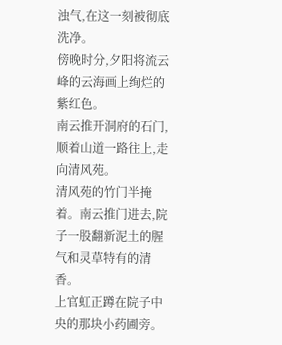浊气,在这一刻被彻底洗净。
傍晚时分,夕阳将流云峰的云海画上绚烂的紫红色。
南云推开洞府的石门,顺着山道一路往上,走向清风苑。
清风苑的竹门半掩着。南云推门进去,院子一股翻新泥土的腥气和灵草特有的清香。
上官虹正蹲在院子中央的那块小药圃旁。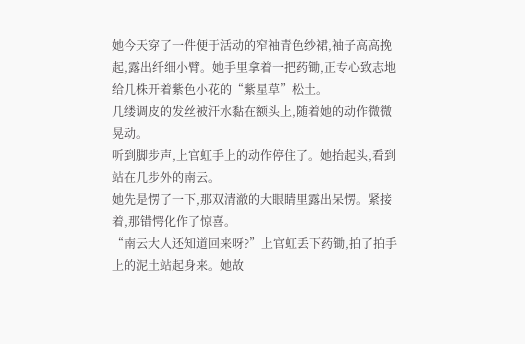她今天穿了一件便于活动的窄袖青色纱裙,袖子高高挽起,露出纤细小臂。她手里拿着一把药锄,正专心致志地给几株开着紫色小花的“紫星草”松土。
几缕调皮的发丝被汗水黏在额头上,随着她的动作微微晃动。
听到脚步声,上官虹手上的动作停住了。她抬起头,看到站在几步外的南云。
她先是愣了一下,那双清澈的大眼睛里露出呆愣。紧接着,那错愕化作了惊喜。
“南云大人还知道回来呀?”上官虹丢下药锄,拍了拍手上的泥土站起身来。她故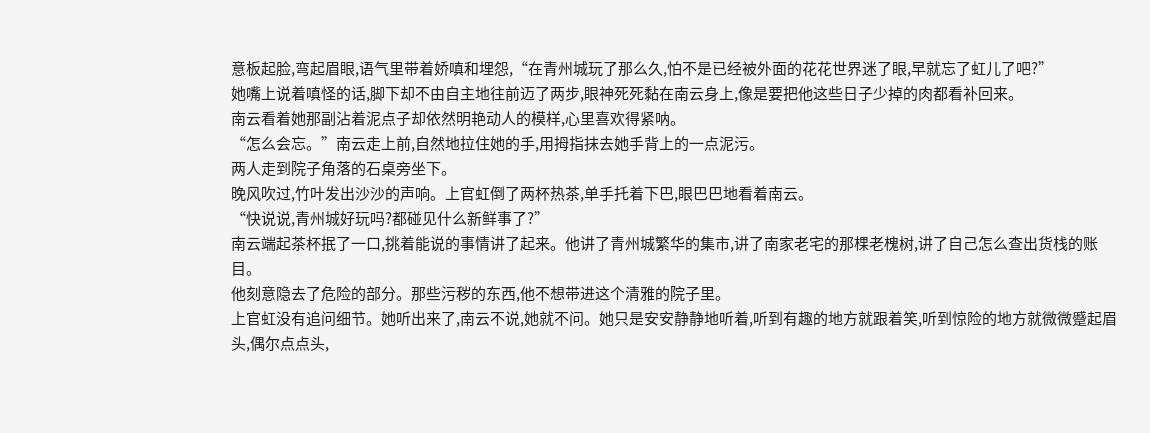意板起脸,弯起眉眼,语气里带着娇嗔和埋怨,“在青州城玩了那么久,怕不是已经被外面的花花世界迷了眼,早就忘了虹儿了吧?”
她嘴上说着嗔怪的话,脚下却不由自主地往前迈了两步,眼神死死黏在南云身上,像是要把他这些日子少掉的肉都看补回来。
南云看着她那副沾着泥点子却依然明艳动人的模样,心里喜欢得紧呐。
“怎么会忘。”南云走上前,自然地拉住她的手,用拇指抹去她手背上的一点泥污。
两人走到院子角落的石桌旁坐下。
晚风吹过,竹叶发出沙沙的声响。上官虹倒了两杯热茶,单手托着下巴,眼巴巴地看着南云。
“快说说,青州城好玩吗?都碰见什么新鲜事了?”
南云端起茶杯抿了一口,挑着能说的事情讲了起来。他讲了青州城繁华的集市,讲了南家老宅的那棵老槐树,讲了自己怎么查出货栈的账目。
他刻意隐去了危险的部分。那些污秽的东西,他不想带进这个清雅的院子里。
上官虹没有追问细节。她听出来了,南云不说,她就不问。她只是安安静静地听着,听到有趣的地方就跟着笑,听到惊险的地方就微微蹙起眉头,偶尔点点头,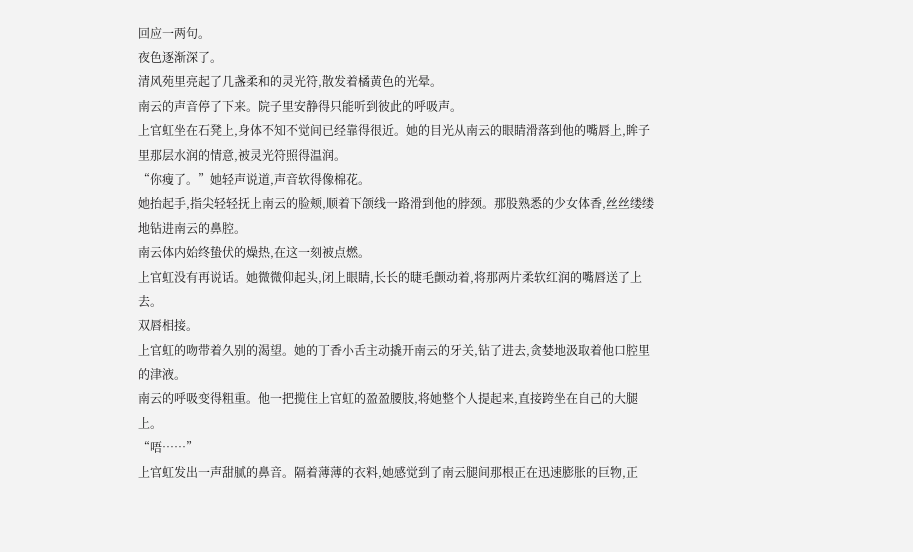回应一两句。
夜色逐渐深了。
清风苑里亮起了几盏柔和的灵光符,散发着橘黄色的光晕。
南云的声音停了下来。院子里安静得只能听到彼此的呼吸声。
上官虹坐在石凳上,身体不知不觉间已经靠得很近。她的目光从南云的眼睛滑落到他的嘴唇上,眸子里那层水润的情意,被灵光符照得温润。
“你瘦了。”她轻声说道,声音软得像棉花。
她抬起手,指尖轻轻抚上南云的脸颊,顺着下颌线一路滑到他的脖颈。那股熟悉的少女体香,丝丝缕缕地钻进南云的鼻腔。
南云体内始终蛰伏的燥热,在这一刻被点燃。
上官虹没有再说话。她微微仰起头,闭上眼睛,长长的睫毛颤动着,将那两片柔软红润的嘴唇送了上去。
双唇相接。
上官虹的吻带着久别的渴望。她的丁香小舌主动撬开南云的牙关,钻了进去,贪婪地汲取着他口腔里的津液。
南云的呼吸变得粗重。他一把揽住上官虹的盈盈腰肢,将她整个人提起来,直接跨坐在自己的大腿上。
“唔……”
上官虹发出一声甜腻的鼻音。隔着薄薄的衣料,她感觉到了南云腿间那根正在迅速膨胀的巨物,正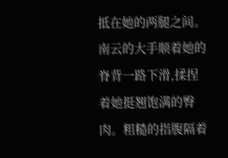抵在她的两腿之间。
南云的大手顺着她的脊背一路下滑,揉捏着她挺翘饱满的臀肉。粗糙的指腹隔着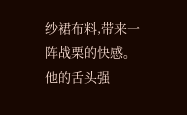纱裙布料,带来一阵战栗的快感。他的舌头强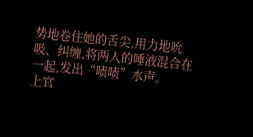势地卷住她的舌尖,用力地吮吸、纠缠,将两人的唾液混合在一起,发出“啧啧”水声。
上官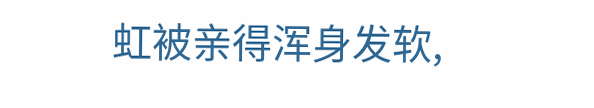虹被亲得浑身发软,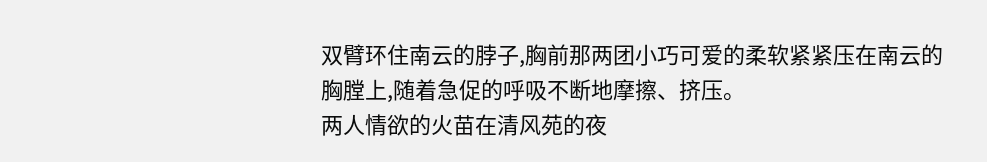双臂环住南云的脖子,胸前那两团小巧可爱的柔软紧紧压在南云的胸膛上,随着急促的呼吸不断地摩擦、挤压。
两人情欲的火苗在清风苑的夜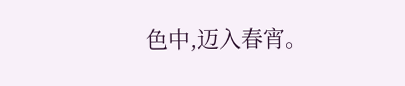色中,迈入春宵。